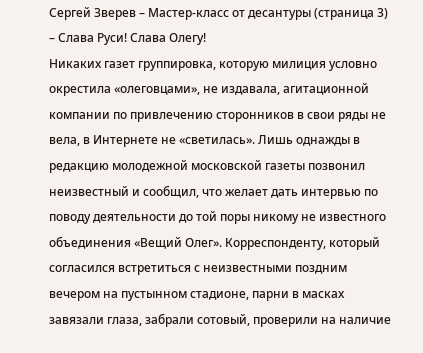Сергей Зверев – Мастер-класс от десантуры (страница 3)
– Слава Руси! Слава Олегу!
Никаких газет группировка, которую милиция условно окрестила «олеговцами», не издавала, агитационной компании по привлечению сторонников в свои ряды не вела, в Интернете не «светилась». Лишь однажды в редакцию молодежной московской газеты позвонил неизвестный и сообщил, что желает дать интервью по поводу деятельности до той поры никому не известного объединения «Вещий Олег». Корреспонденту, который согласился встретиться с неизвестными поздним вечером на пустынном стадионе, парни в масках завязали глаза, забрали сотовый, проверили на наличие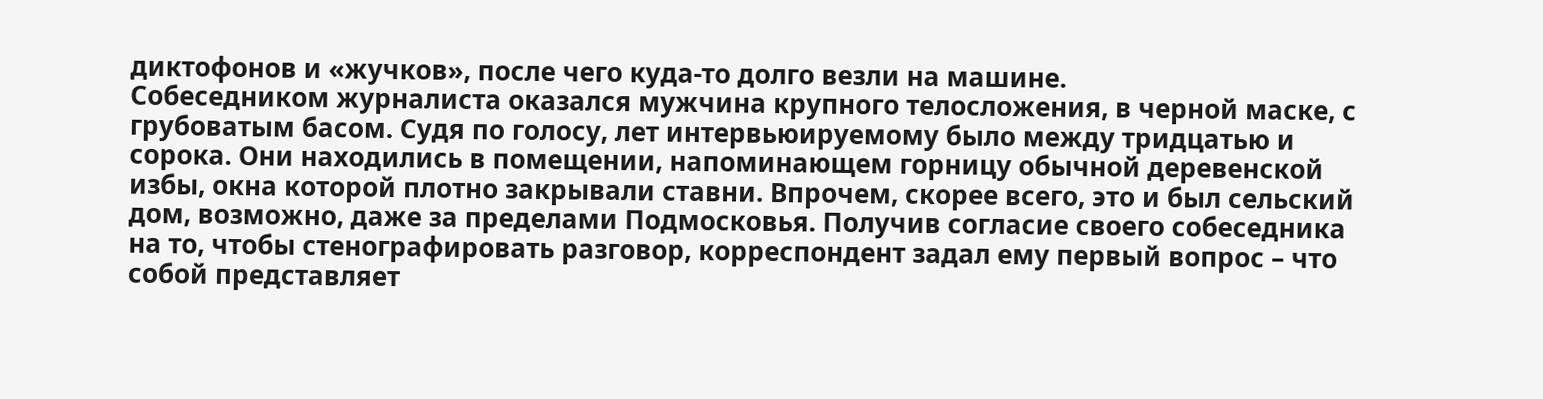диктофонов и «жучков», после чего куда-то долго везли на машине.
Собеседником журналиста оказался мужчина крупного телосложения, в черной маске, с грубоватым басом. Судя по голосу, лет интервьюируемому было между тридцатью и сорока. Они находились в помещении, напоминающем горницу обычной деревенской избы, окна которой плотно закрывали ставни. Впрочем, скорее всего, это и был сельский дом, возможно, даже за пределами Подмосковья. Получив согласие своего собеседника на то, чтобы стенографировать разговор, корреспондент задал ему первый вопрос – что собой представляет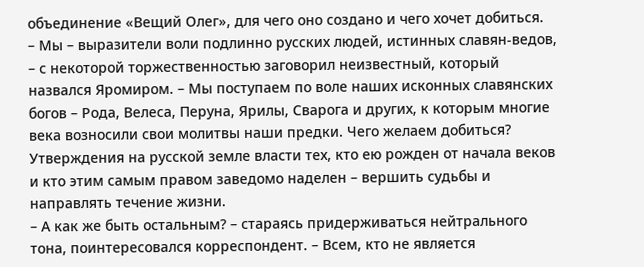объединение «Вещий Олег», для чего оно создано и чего хочет добиться.
– Мы – выразители воли подлинно русских людей, истинных славян-ведов, – с некоторой торжественностью заговорил неизвестный, который назвался Яромиром. – Мы поступаем по воле наших исконных славянских богов – Рода, Велеса, Перуна, Ярилы, Сварога и других, к которым многие века возносили свои молитвы наши предки. Чего желаем добиться? Утверждения на русской земле власти тех, кто ею рожден от начала веков и кто этим самым правом заведомо наделен – вершить судьбы и направлять течение жизни.
– А как же быть остальным? – стараясь придерживаться нейтрального тона, поинтересовался корреспондент. – Всем, кто не является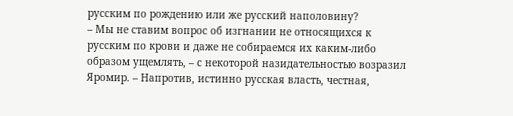русским по рождению или же русский наполовину?
– Мы не ставим вопрос об изгнании не относящихся к русским по крови и даже не собираемся их каким-либо образом ущемлять, – с некоторой назидательностью возразил Яромир. – Напротив, истинно русская власть, честная,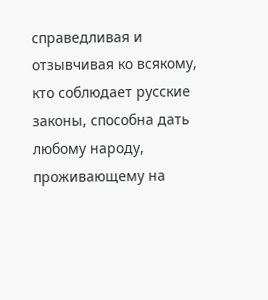справедливая и отзывчивая ко всякому, кто соблюдает русские законы, способна дать любому народу, проживающему на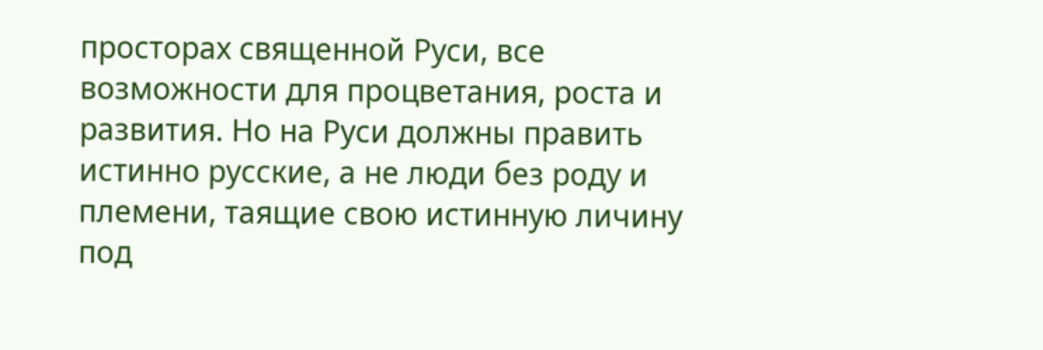просторах священной Руси, все возможности для процветания, роста и развития. Но на Руси должны править истинно русские, а не люди без роду и племени, таящие свою истинную личину под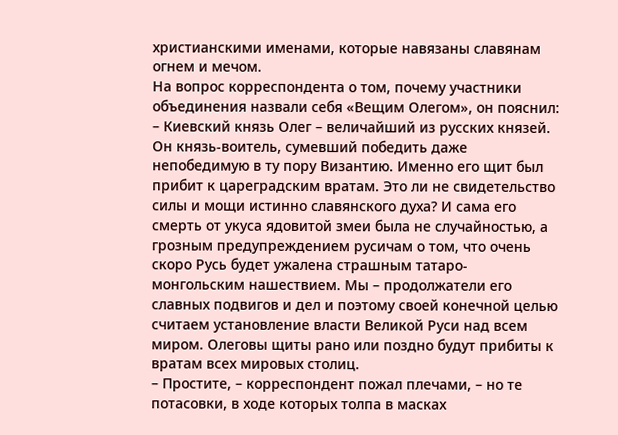христианскими именами, которые навязаны славянам огнем и мечом.
На вопрос корреспондента о том, почему участники объединения назвали себя «Вещим Олегом», он пояснил:
– Киевский князь Олег – величайший из русских князей. Он князь-воитель, сумевший победить даже непобедимую в ту пору Византию. Именно его щит был прибит к цареградским вратам. Это ли не свидетельство силы и мощи истинно славянского духа? И сама его смерть от укуса ядовитой змеи была не случайностью, а грозным предупреждением русичам о том, что очень скоро Русь будет ужалена страшным татаро-монгольским нашествием. Мы – продолжатели его славных подвигов и дел и поэтому своей конечной целью считаем установление власти Великой Руси над всем миром. Олеговы щиты рано или поздно будут прибиты к вратам всех мировых столиц.
– Простите, – корреспондент пожал плечами, – но те потасовки, в ходе которых толпа в масках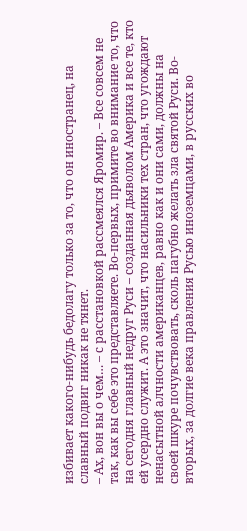избивает какого-нибудь бедолагу только за то, что он иностранец, на славный подвиг никак не тянет.
– Ах, вон вы о чем… – с расстановкой рассмеялся Яромир. – Все совсем не так, как вы себе это представляете. Во-первых, примите во внимание то, что на сегодня главный недруг Руси – созданная дьяволом Америка и все те, кто ей усердно служит. А это значит, что насильники тех стран, что угождают ненасытной алчности американцев, равно как и они сами, должны на своей шкуре почувствовать, сколь пагубно желать зла святой Руси. Во-вторых, за долгие века правления Русью иноземцами, в русских во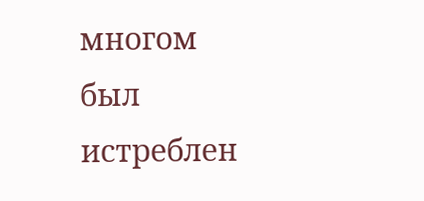многом был истреблен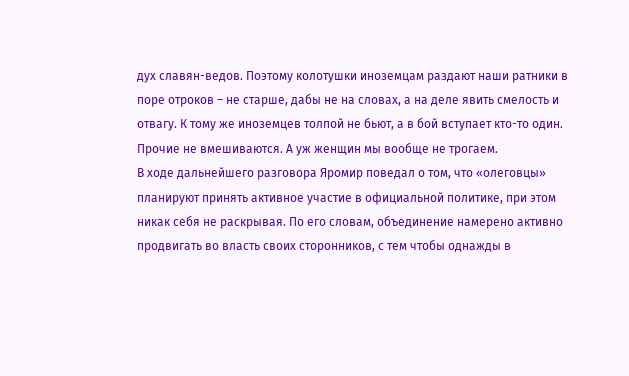дух славян-ведов. Поэтому колотушки иноземцам раздают наши ратники в поре отроков – не старше, дабы не на словах, а на деле явить смелость и отвагу. К тому же иноземцев толпой не бьют, а в бой вступает кто-то один. Прочие не вмешиваются. А уж женщин мы вообще не трогаем.
В ходе дальнейшего разговора Яромир поведал о том, что «олеговцы» планируют принять активное участие в официальной политике, при этом никак себя не раскрывая. По его словам, объединение намерено активно продвигать во власть своих сторонников, с тем чтобы однажды в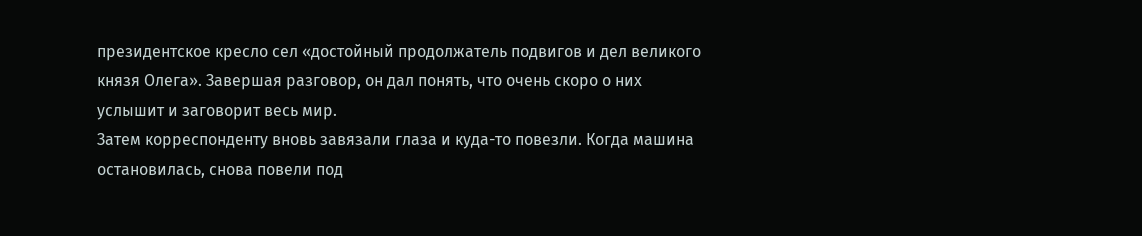президентское кресло сел «достойный продолжатель подвигов и дел великого князя Олега». Завершая разговор, он дал понять, что очень скоро о них услышит и заговорит весь мир.
Затем корреспонденту вновь завязали глаза и куда-то повезли. Когда машина остановилась, снова повели под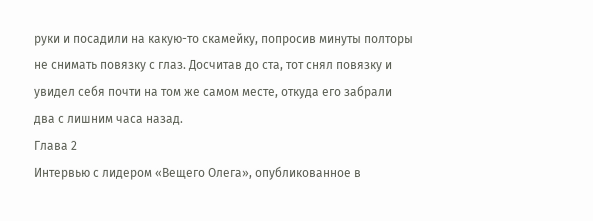руки и посадили на какую-то скамейку, попросив минуты полторы не снимать повязку с глаз. Досчитав до ста, тот снял повязку и увидел себя почти на том же самом месте, откуда его забрали два с лишним часа назад.
Глава 2
Интервью с лидером «Вещего Олега», опубликованное в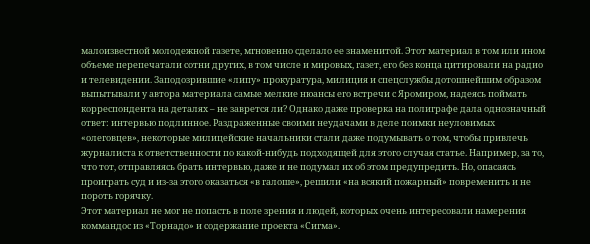малоизвестной молодежной газете, мгновенно сделало ее знаменитой. Этот материал в том или ином объеме перепечатали сотни других, в том числе и мировых, газет, его без конца цитировали на радио и телевидении. Заподозрившие «липу» прокуратура, милиция и спецслужбы дотошнейшим образом выпытывали у автора материала самые мелкие нюансы его встречи с Яромиром, надеясь поймать корреспондента на деталях – не заврется ли? Однако даже проверка на полиграфе дала однозначный ответ: интервью подлинное. Раздраженные своими неудачами в деле поимки неуловимых «олеговцев», некоторые милицейские начальники стали даже подумывать о том, чтобы привлечь журналиста к ответственности по какой-нибудь подходящей для этого случая статье. Например, за то, что тот, отправляясь брать интервью, даже и не подумал их об этом предупредить. Но, опасаясь проиграть суд и из-за этого оказаться «в галоше», решили «на всякий пожарный» повременить и не пороть горячку.
Этот материал не мог не попасть в поле зрения и людей, которых очень интересовали намерения коммандос из «Торнадо» и содержание проекта «Сигма».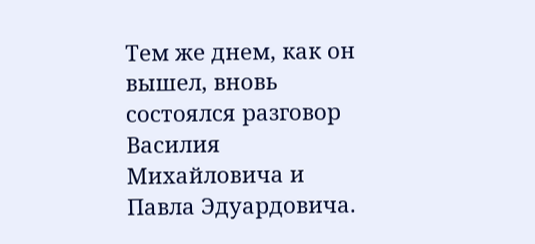Тем же днем, как он вышел, вновь состоялся разговор Василия Михайловича и Павла Эдуардовича.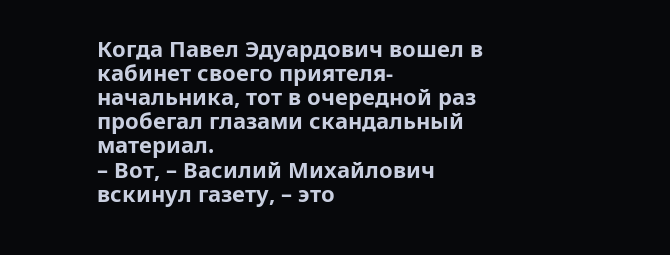Когда Павел Эдуардович вошел в кабинет своего приятеля-начальника, тот в очередной раз пробегал глазами скандальный материал.
– Вот, – Василий Михайлович вскинул газету, – это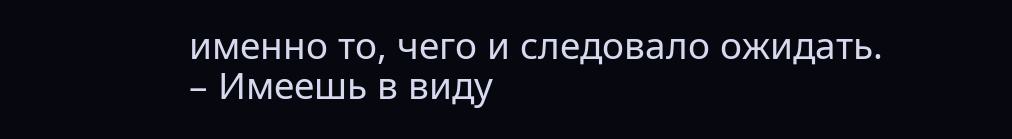именно то, чего и следовало ожидать.
– Имеешь в виду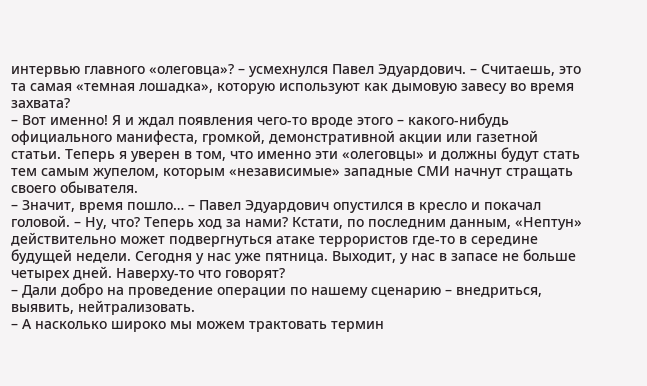интервью главного «олеговца»? – усмехнулся Павел Эдуардович. – Считаешь, это та самая «темная лошадка», которую используют как дымовую завесу во время захвата?
– Вот именно! Я и ждал появления чего-то вроде этого – какого-нибудь официального манифеста, громкой, демонстративной акции или газетной статьи. Теперь я уверен в том, что именно эти «олеговцы» и должны будут стать тем самым жупелом, которым «независимые» западные СМИ начнут стращать своего обывателя.
– Значит, время пошло… – Павел Эдуардович опустился в кресло и покачал головой. – Ну, что? Теперь ход за нами? Кстати, по последним данным, «Нептун» действительно может подвергнуться атаке террористов где-то в середине будущей недели. Сегодня у нас уже пятница. Выходит, у нас в запасе не больше четырех дней. Наверху-то что говорят?
– Дали добро на проведение операции по нашему сценарию – внедриться, выявить, нейтрализовать.
– А насколько широко мы можем трактовать термин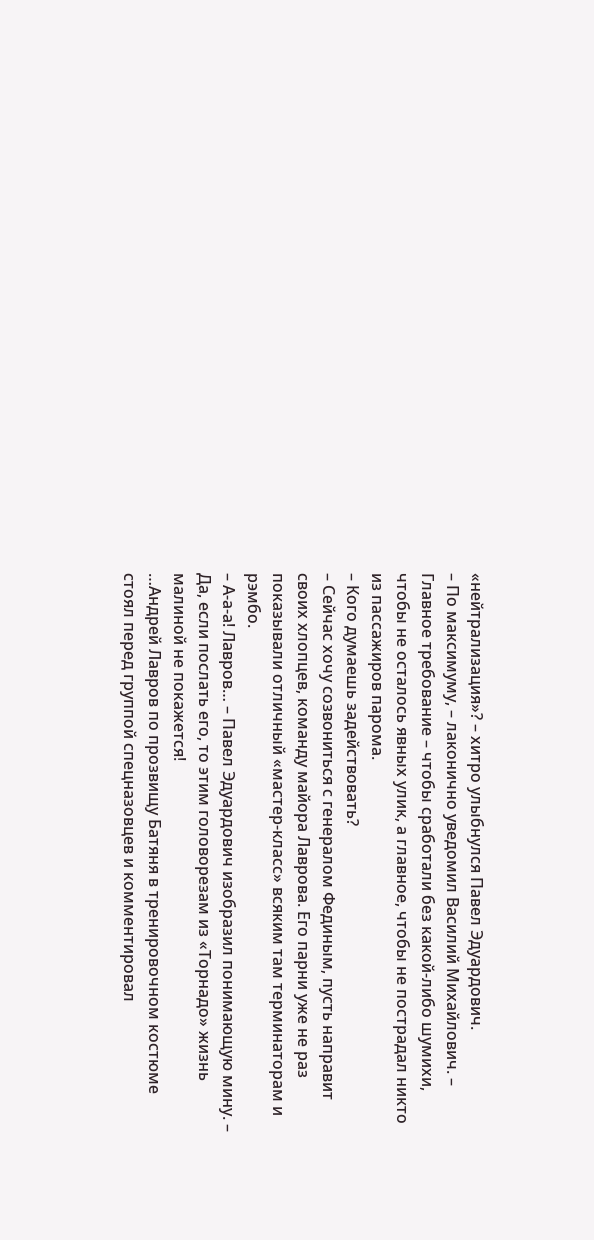«нейтрализация»? – хитро улыбнулся Павел Эдуардович.
– По максимуму, – лаконично уведомил Василий Михайлович. – Главное требование – чтобы сработали без какой-либо шумихи, чтобы не осталось явных улик, а главное, чтобы не пострадал никто из пассажиров парома.
– Кого думаешь задействовать?
– Сейчас хочу созвониться с генералом Фединым, пусть направит своих хлопцев, команду майора Лаврова. Его парни уже не раз показывали отличный «мастер-класс» всяким там терминаторам и рэмбо.
– А-а-а! Лавров… – Павел Эдуардович изобразил понимающую мину. – Да, если послать его, то этим головорезам из «Торнадо» жизнь малиной не покажется!
…Андрей Лавров по прозвищу Батяня в тренировочном костюме стоял перед группой спецназовцев и комментировал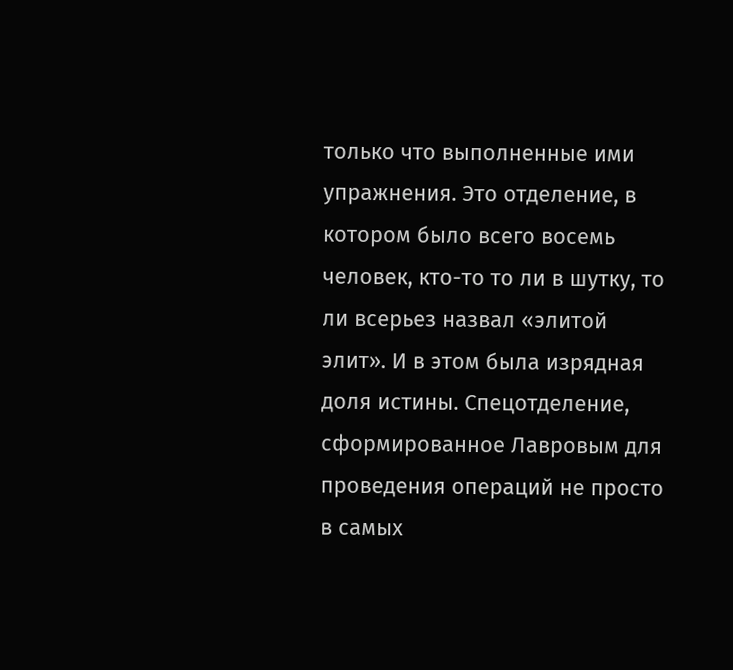только что выполненные ими упражнения. Это отделение, в котором было всего восемь человек, кто-то то ли в шутку, то ли всерьез назвал «элитой элит». И в этом была изрядная доля истины. Спецотделение, сформированное Лавровым для проведения операций не просто в самых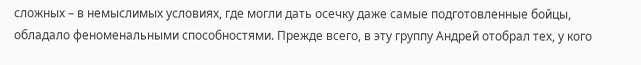сложных – в немыслимых условиях, где могли дать осечку даже самые подготовленные бойцы, обладало феноменальными способностями. Прежде всего, в эту группу Андрей отобрал тех, у кого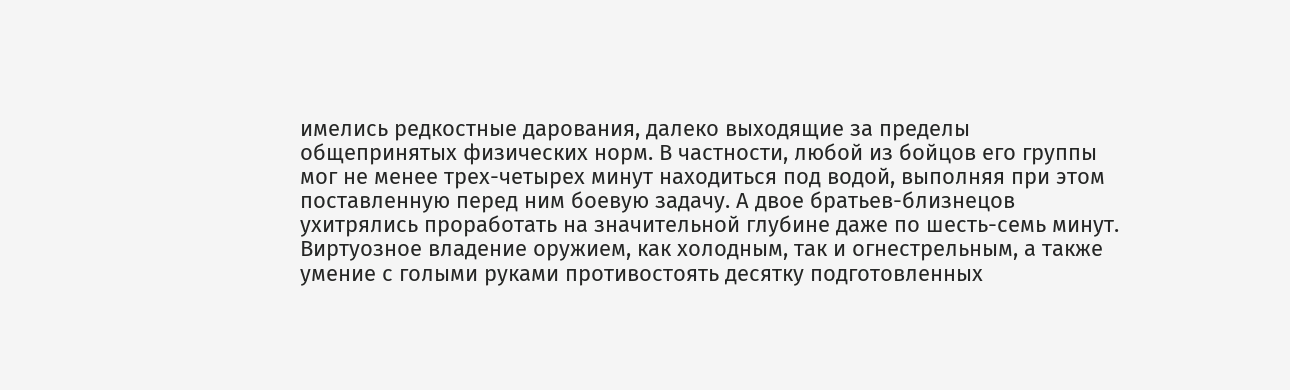имелись редкостные дарования, далеко выходящие за пределы общепринятых физических норм. В частности, любой из бойцов его группы мог не менее трех-четырех минут находиться под водой, выполняя при этом поставленную перед ним боевую задачу. А двое братьев-близнецов ухитрялись проработать на значительной глубине даже по шесть-семь минут.
Виртуозное владение оружием, как холодным, так и огнестрельным, а также умение с голыми руками противостоять десятку подготовленных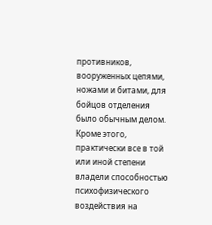противников, вооруженных цепями, ножами и битами, для бойцов отделения было обычным делом. Кроме этого, практически все в той или иной степени владели способностью психофизического воздействия на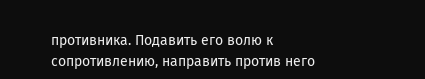противника. Подавить его волю к сопротивлению, направить против него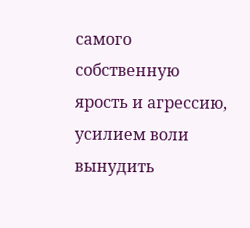самого собственную ярость и агрессию, усилием воли вынудить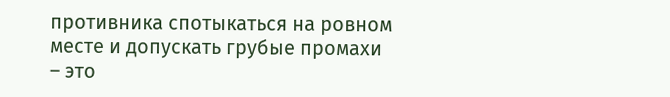противника спотыкаться на ровном месте и допускать грубые промахи – это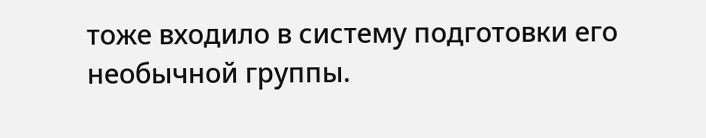тоже входило в систему подготовки его необычной группы.